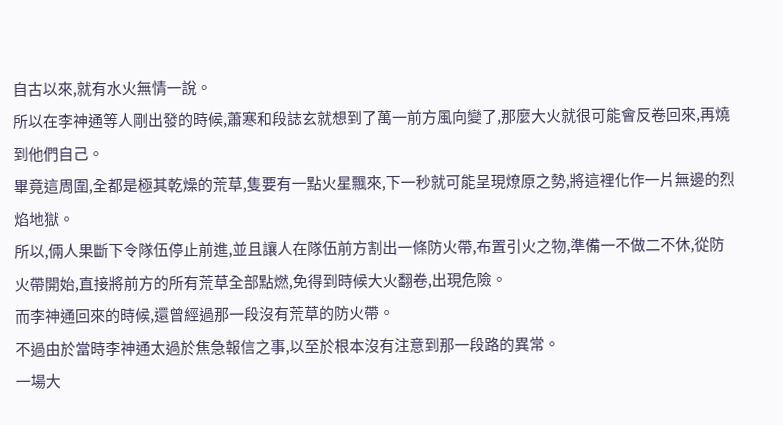自古以來,就有水火無情一說。
所以在李神通等人剛出發的時候,蕭寒和段誌玄就想到了萬一前方風向變了,那麼大火就很可能會反卷回來,再燒到他們自己。
畢竟這周圍,全都是極其乾燥的荒草,隻要有一點火星飄來,下一秒就可能呈現燎原之勢,將這裡化作一片無邊的烈焰地獄。
所以,倆人果斷下令隊伍停止前進,並且讓人在隊伍前方割出一條防火帶,布置引火之物,準備一不做二不休,從防火帶開始,直接將前方的所有荒草全部點燃,免得到時候大火翻卷,出現危險。
而李神通回來的時候,還曾經過那一段沒有荒草的防火帶。
不過由於當時李神通太過於焦急報信之事,以至於根本沒有注意到那一段路的異常。
一場大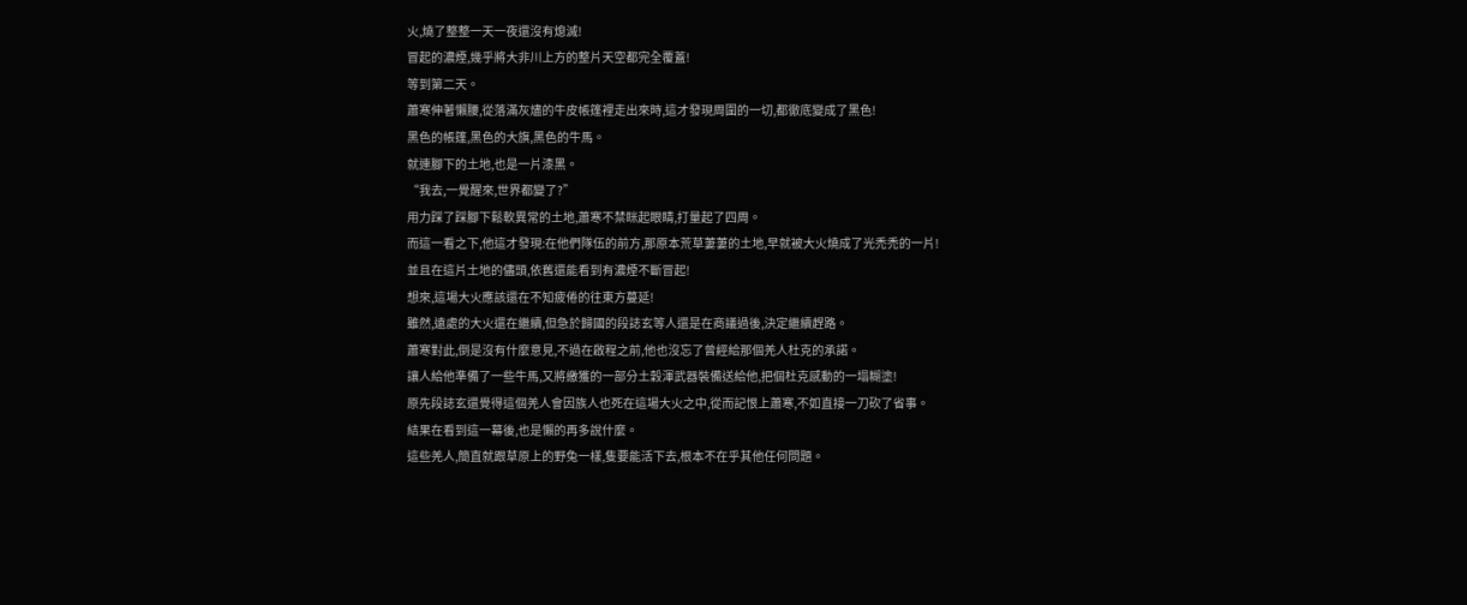火,燒了整整一天一夜還沒有熄滅!
冒起的濃煙,幾乎將大非川上方的整片天空都完全覆蓋!
等到第二天。
蕭寒伸著懶腰,從落滿灰燼的牛皮帳篷裡走出來時,這才發現周圍的一切,都徹底變成了黑色!
黑色的帳篷,黑色的大旗,黑色的牛馬。
就連腳下的土地,也是一片漆黑。
“我去,一覺醒來,世界都變了?”
用力踩了踩腳下鬆軟異常的土地,蕭寒不禁眯起眼睛,打量起了四周。
而這一看之下,他這才發現:在他們隊伍的前方,那原本荒草萋萋的土地,早就被大火燒成了光禿禿的一片!
並且在這片土地的儘頭,依舊還能看到有濃煙不斷冒起!
想來,這場大火應該還在不知疲倦的往東方蔓延!
雖然,遠處的大火還在繼續,但急於歸國的段誌玄等人還是在商議過後,決定繼續趕路。
蕭寒對此,倒是沒有什麼意見,不過在啟程之前,他也沒忘了曾經給那個羌人杜克的承諾。
讓人給他準備了一些牛馬,又將繳獲的一部分土穀渾武器裝備送給他,把個杜克感動的一塌糊塗!
原先段誌玄還覺得這個羌人會因族人也死在這場大火之中,從而記恨上蕭寒,不如直接一刀砍了省事。
結果在看到這一幕後,也是懶的再多說什麼。
這些羌人,簡直就跟草原上的野兔一樣,隻要能活下去,根本不在乎其他任何問題。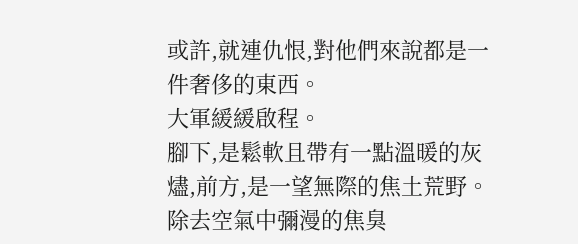或許,就連仇恨,對他們來說都是一件奢侈的東西。
大軍緩緩啟程。
腳下,是鬆軟且帶有一點溫暖的灰燼,前方,是一望無際的焦土荒野。
除去空氣中彌漫的焦臭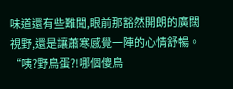味道還有些難聞,眼前那豁然開朗的廣闊視野,還是讓蕭寒感覺一陣的心情舒暢。
“咦?野鳥蛋?!哪個傻鳥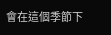會在這個季節下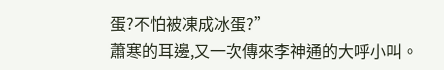蛋?不怕被凍成冰蛋?”
蕭寒的耳邊,又一次傳來李神通的大呼小叫。